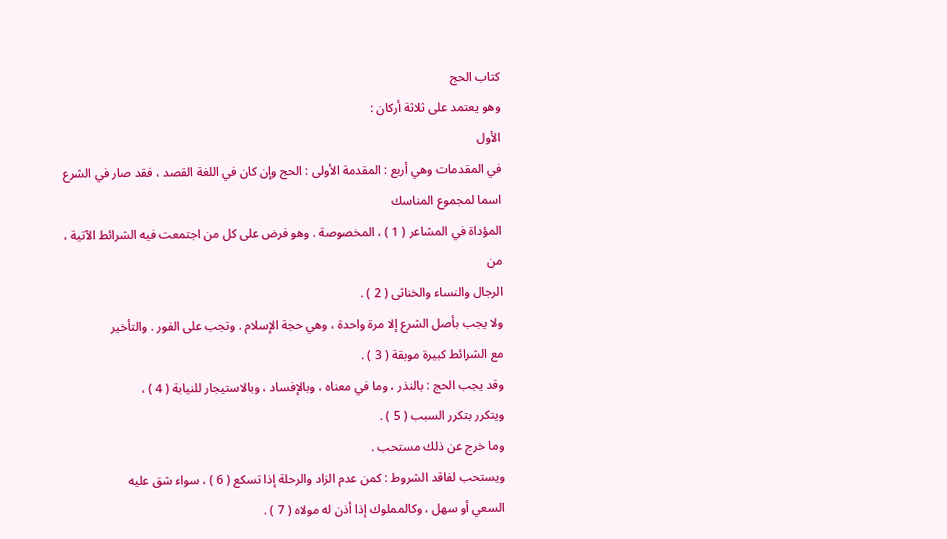كتاب الحج
وهو يعتمد على ثلاثة أركان :
الأول
في المقدمات وهي أربع : المقدمة الأولى : الحج وإن كان في اللغة القصد ، فقد صار في الشرع اسما لمجموع المناسك
المؤداة في المشاعر ( 1 ) ، المخصوصة . وهو فرض على كل من اجتمعت فيه الشرائط الآتية ، من
الرجال والنساء والخناثى ( 2 ) .
ولا يجب بأصل الشرع إلا مرة واحدة ، وهي حجة الإسلام . وتجب على الفور . والتأخير
مع الشرائط كبيرة موبقة ( 3 ) .
وقد يجب الحج : بالنذر ، وما في معناه ، وبالإفساد ، وبالاستيجار للنيابة ( 4 ) ،
ويتكرر بتكرر السبب ( 5 ) .
وما خرج عن ذلك مستحب .
ويستحب لفاقد الشروط : كمن عدم الزاد والرحلة إذا تسكع ( 6 ) ، سواء شق عليه
السعي أو سهل ، وكالمملوك إذا أذن له مولاه ( 7 ) .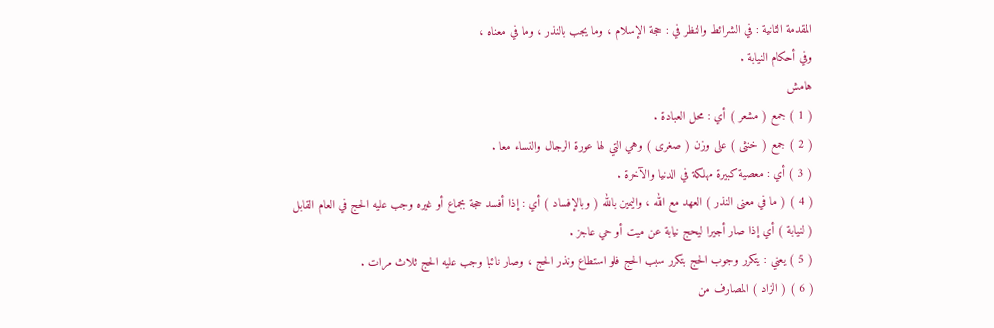المقدمة الثانية : في الشرائط والنظر في : حجة الإسلام ، وما يجب بالنذر ، وما في معناه ،
وفي أحكام النيابة .
هامش
( 1 ) جمع ( مشعر ) أي : محل العبادة .
( 2 ) جمع ( خنثى ) على وزن ( صغرى ) وهي التي لها عورة الرجال والنساء معا .
( 3 ) أي : معصية كبيرة مهلكة في الدنيا والآخرة .
( 4 ) ( ما في معنى النذر ) العهد مع الله ، واليمين بالله ( وبالإفساد ) أي : إذا أفسد حجة بجماع أو غيره وجب عليه الحج في العام القابل
( لنيابة ) أي إذا صار أجيرا ليحج نيابة عن ميت أو حي عاجز .
( 5 ) يعني : يتكرر وجوب الحج بتكرر سبب الحج فلو استطاع ونذر الحج ، وصار نائبا وجب عليه الحج ثلاث مرات .
( 6 ) ( الزاد ) المصارف من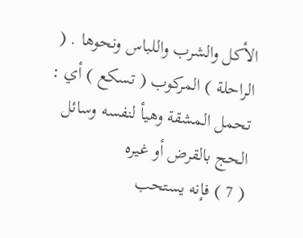الأكل والشرب واللباس ونحوها . ( الراحلة ) المركوب ( تسكع ) أي : تحمل المشقة وهيأ لنفسه وسائل
الحج بالقرض أو غيره
( 7 ) فإنه يستحب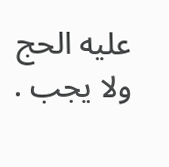عليه الحج ولا يجب .